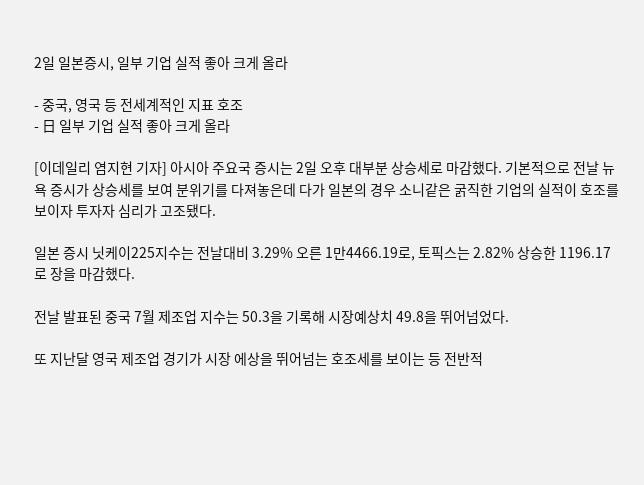2일 일본증시, 일부 기업 실적 좋아 크게 올라

- 중국, 영국 등 전세계적인 지표 호조
- 日 일부 기업 실적 좋아 크게 올라

[이데일리 염지현 기자] 아시아 주요국 증시는 2일 오후 대부분 상승세로 마감했다. 기본적으로 전날 뉴욕 증시가 상승세를 보여 분위기를 다져놓은데 다가 일본의 경우 소니같은 굵직한 기업의 실적이 호조를 보이자 투자자 심리가 고조됐다.

일본 증시 닛케이225지수는 전날대비 3.29% 오른 1만4466.19로, 토픽스는 2.82% 상승한 1196.17로 장을 마감했다.

전날 발표된 중국 7월 제조업 지수는 50.3을 기록해 시장예상치 49.8을 뛰어넘었다.

또 지난달 영국 제조업 경기가 시장 에상을 뛰어넘는 호조세를 보이는 등 전반적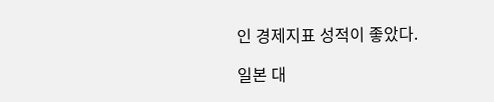인 경제지표 성적이 좋았다.

일본 대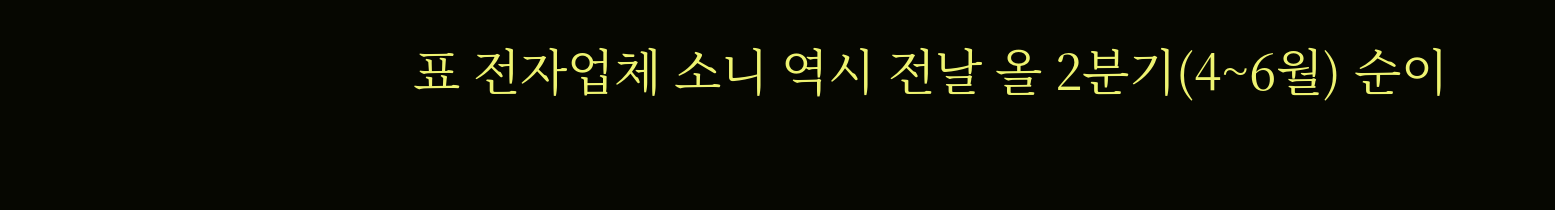표 전자업체 소니 역시 전날 올 2분기(4~6월) 순이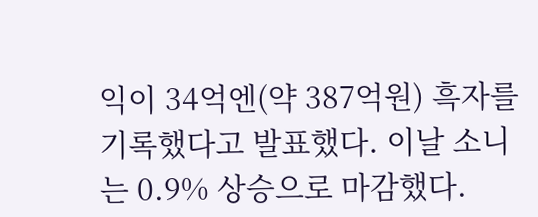익이 34억엔(약 387억원) 흑자를 기록했다고 발표했다. 이날 소니는 0.9% 상승으로 마감했다.